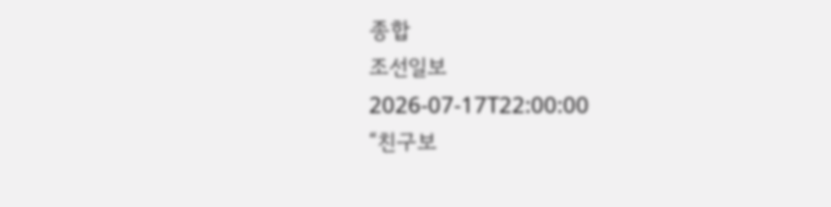종합
조선일보
2026-07-17T22:00:00
“친구보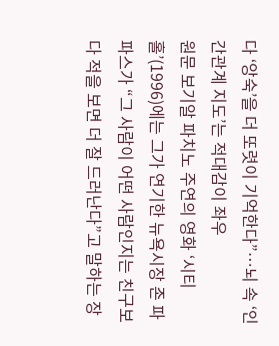다 ‘앙숙’을 더 또렷이 기억한다”…뇌 속 ‘인간관계 지도’는 적대감이 좌우
원문 보기알 파치노 주연의 영화 ‘시티 홀’(1996)에는 그가 연기한 뉴욕시장 존 파파스가 “그 사람이 어떤 사람인지는 친구보다 적을 보면 더 잘 드러난다”고 말하는 장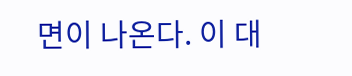면이 나온다. 이 대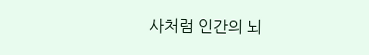사처럼 인간의 뇌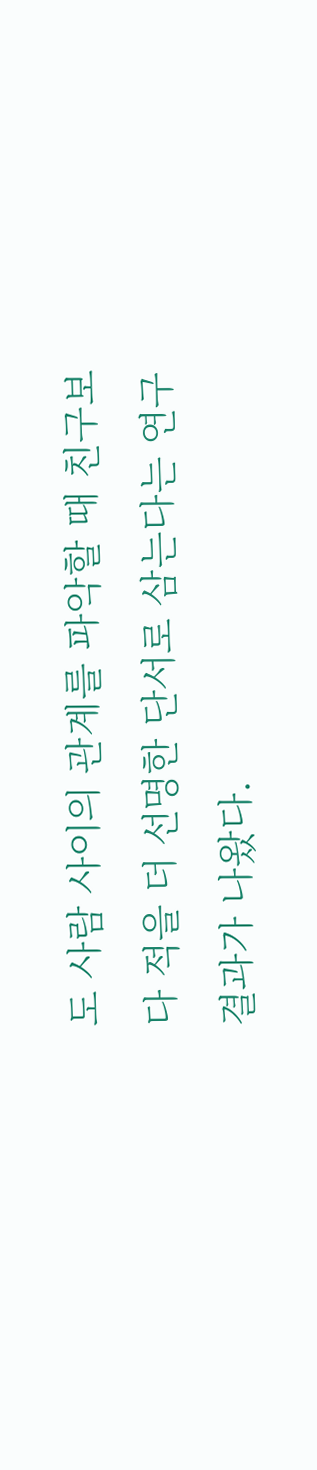도 사람 사이의 관계를 파악할 때 친구보다 적을 더 선명한 단서로 삼는다는 연구 결과가 나왔다.